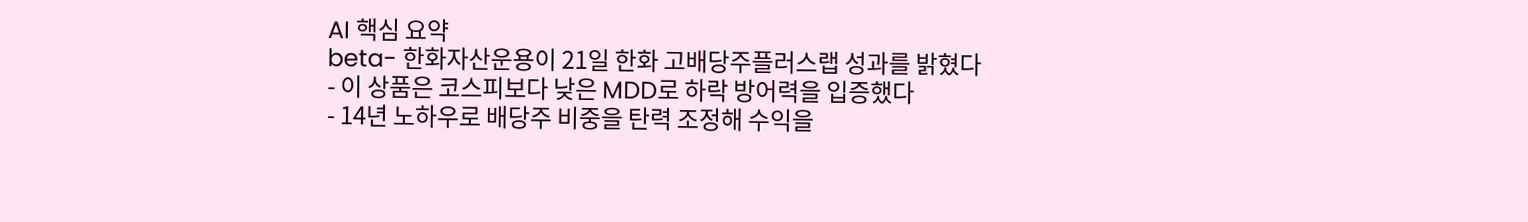AI 핵심 요약
beta- 한화자산운용이 21일 한화 고배당주플러스랩 성과를 밝혔다
- 이 상품은 코스피보다 낮은 MDD로 하락 방어력을 입증했다
- 14년 노하우로 배당주 비중을 탄력 조정해 수익을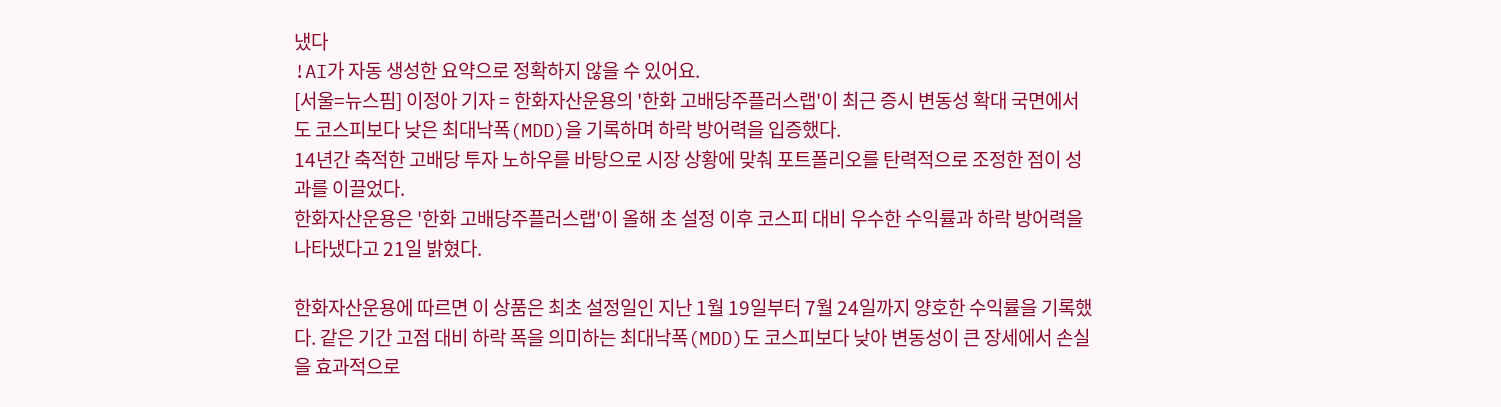냈다
!AI가 자동 생성한 요약으로 정확하지 않을 수 있어요.
[서울=뉴스핌] 이정아 기자 = 한화자산운용의 '한화 고배당주플러스랩'이 최근 증시 변동성 확대 국면에서도 코스피보다 낮은 최대낙폭(MDD)을 기록하며 하락 방어력을 입증했다.
14년간 축적한 고배당 투자 노하우를 바탕으로 시장 상황에 맞춰 포트폴리오를 탄력적으로 조정한 점이 성과를 이끌었다.
한화자산운용은 '한화 고배당주플러스랩'이 올해 초 설정 이후 코스피 대비 우수한 수익률과 하락 방어력을 나타냈다고 21일 밝혔다.

한화자산운용에 따르면 이 상품은 최초 설정일인 지난 1월 19일부터 7월 24일까지 양호한 수익률을 기록했다. 같은 기간 고점 대비 하락 폭을 의미하는 최대낙폭(MDD)도 코스피보다 낮아 변동성이 큰 장세에서 손실을 효과적으로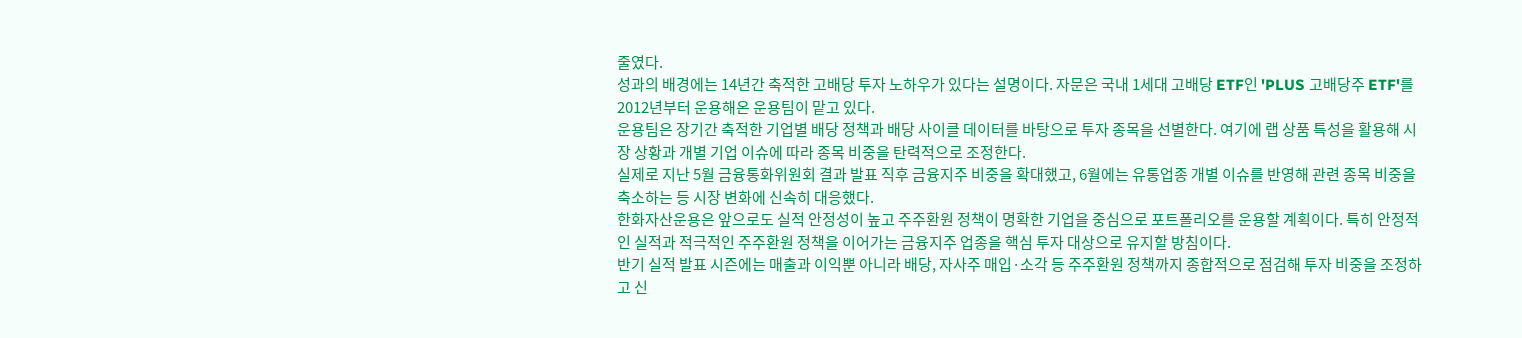줄였다.
성과의 배경에는 14년간 축적한 고배당 투자 노하우가 있다는 설명이다. 자문은 국내 1세대 고배당 ETF인 'PLUS 고배당주 ETF'를 2012년부터 운용해온 운용팀이 맡고 있다.
운용팀은 장기간 축적한 기업별 배당 정책과 배당 사이클 데이터를 바탕으로 투자 종목을 선별한다. 여기에 랩 상품 특성을 활용해 시장 상황과 개별 기업 이슈에 따라 종목 비중을 탄력적으로 조정한다.
실제로 지난 5월 금융통화위원회 결과 발표 직후 금융지주 비중을 확대했고, 6월에는 유통업종 개별 이슈를 반영해 관련 종목 비중을 축소하는 등 시장 변화에 신속히 대응했다.
한화자산운용은 앞으로도 실적 안정성이 높고 주주환원 정책이 명확한 기업을 중심으로 포트폴리오를 운용할 계획이다. 특히 안정적인 실적과 적극적인 주주환원 정책을 이어가는 금융지주 업종을 핵심 투자 대상으로 유지할 방침이다.
반기 실적 발표 시즌에는 매출과 이익뿐 아니라 배당, 자사주 매입·소각 등 주주환원 정책까지 종합적으로 점검해 투자 비중을 조정하고 신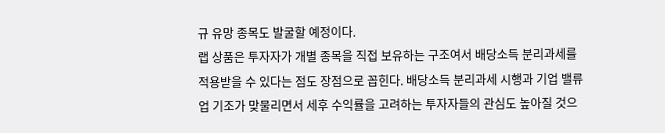규 유망 종목도 발굴할 예정이다.
랩 상품은 투자자가 개별 종목을 직접 보유하는 구조여서 배당소득 분리과세를 적용받을 수 있다는 점도 장점으로 꼽힌다. 배당소득 분리과세 시행과 기업 밸류업 기조가 맞물리면서 세후 수익률을 고려하는 투자자들의 관심도 높아질 것으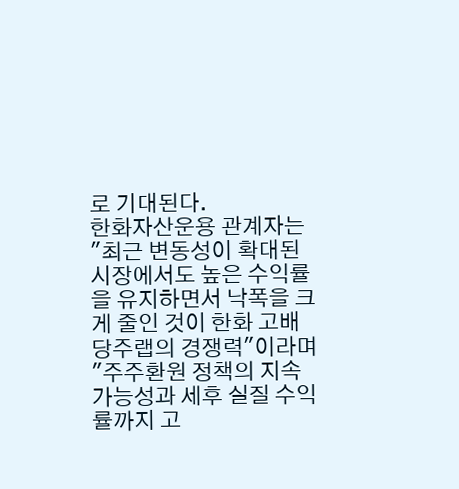로 기대된다.
한화자산운용 관계자는 "최근 변동성이 확대된 시장에서도 높은 수익률을 유지하면서 낙폭을 크게 줄인 것이 한화 고배당주랩의 경쟁력"이라며 "주주환원 정책의 지속 가능성과 세후 실질 수익률까지 고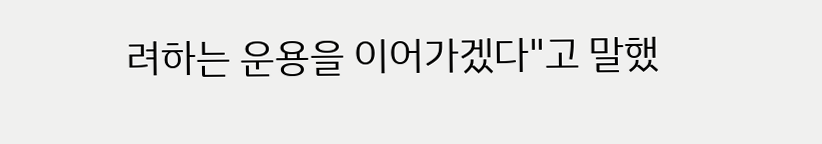려하는 운용을 이어가겠다"고 말했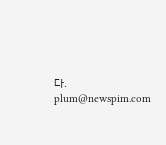다.
plum@newspim.com